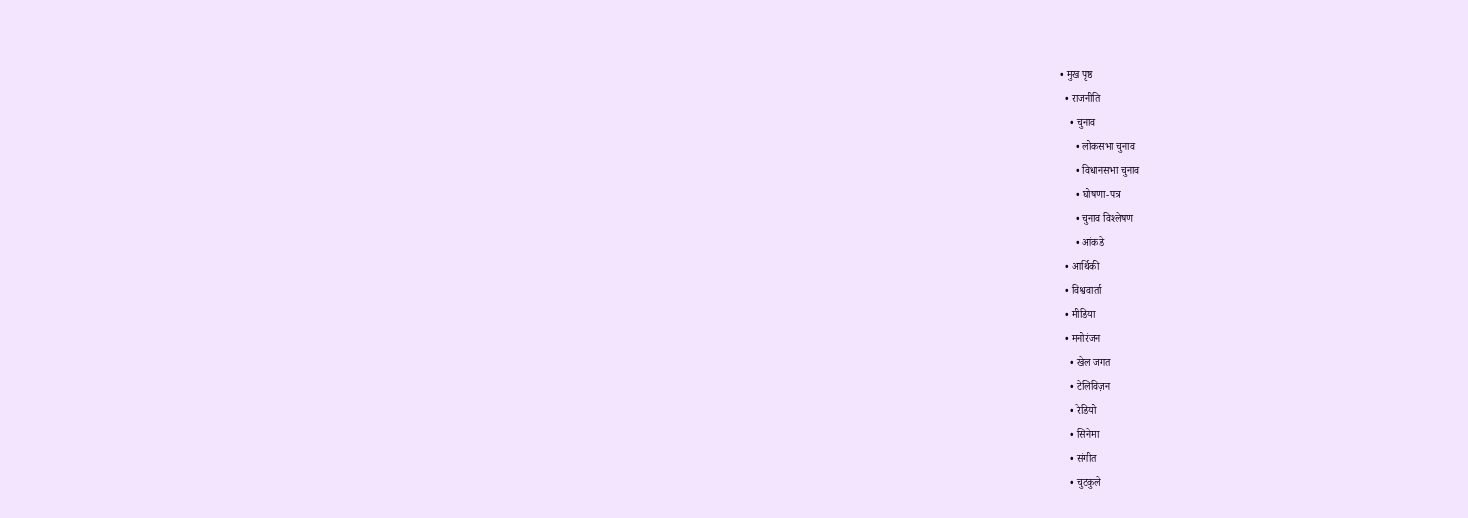• मुख पृष्ठ
  • राजनीति
    • चुनाव
      • लोकसभा चुनाव
      • विधानसभा चुनाव
      • घोषणा-पत्र
      • चुनाव विश्‍लेषण
      • आंकडे
  • आर्थिकी
  • विश्ववार्ता
  • मीडिया
  • मनोरंजन
    • खेल जगत
    • टेलिविज़न
    • रेडियो
    • सिनेमा
    • संगीत
    • चुटकुले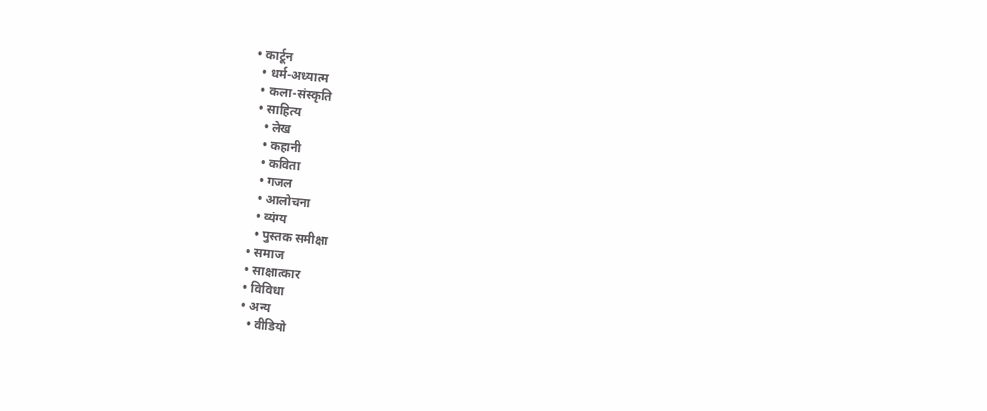• कार्टून
  • धर्म-अध्यात्म
  • कला-संस्कृति
  • साहित्‍य
    • लेख
    • कहानी
    • कविता
    • गजल
    • आलोचना
    • व्यंग्य
    • पुस्तक समीक्षा
  • समाज
  • साक्षात्‍कार
  • विविधा
  • अन्य
    • वीडियो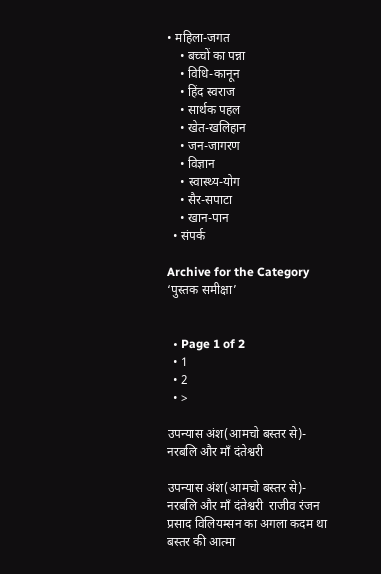• महिला-जगत
    • बच्चों का पन्ना
    • विधि-कानून
    • हिंद स्‍वराज
    • सार्थक पहल
    • खेत-खलिहान
    • जन-जागरण
    • विज्ञान
    • स्‍वास्‍थ्‍य-योग
    • सैर-सपाटा
    • खान-पान
  • संपर्क

Archive for the Category ‘पुस्तक समीक्षा’


  • Page 1 of 2
  • 1
  • 2
  • >

उपन्यास अंश(आमचो बस्तर से)- नरबलि और माँ दंतेश्वरी

उपन्यास अंश(आमचो बस्तर से)- नरबलि और माँ दंतेश्वरी  राजीव रंजन प्रसाद विलियम्सन का अगला कदम था बस्तर की आत्मा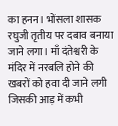का हनन। भोंसला शासक रघुजी तृतीय पर दबाव बनाया जाने लगा। माँ दंतेश्वरी के मंदिर में नरबलि होने की खबरों को हवा दी जाने लगी जिसकी आड़ में कभी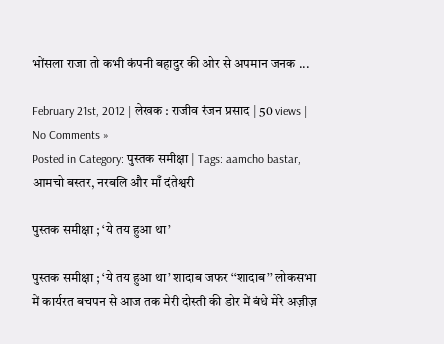भोंसला राजा तो कभी कंपनी बहादुर की ओर से अपमान जनक ...

February 21st, 2012 | लेखक : राजीव रंजन प्रसाद | 50 views | No Comments »
Posted in Category: पुस्तक समीक्षा | Tags: aamcho bastar, आमचो बस्तर, नरबलि और माँ दंतेश्वरी

पुस्तक समीक्षा ; ‘ये तय हुआ था’

पुस्तक समीक्षा ; ‘ये तय हुआ था’ शादाब जफर ‘‘शादाब’’ लोकसभा में कार्यरत बचपन से आज तक मेरी दोस्ती की डोर में बंधे मेरे अज़ीज़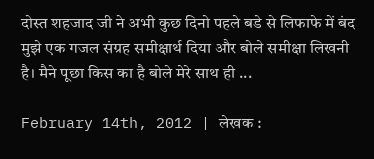दोस्त शहजाद जी ने अभी कुछ दिनो पहले बडे से लिफाफे में बंद मुझे एक गजल संग्रह समीक्षार्थ दिया और बोले समीक्षा लिखनी है। मैने पूछा किस का है बोले मेरे साथ ही ...

February 14th, 2012 | लेखक :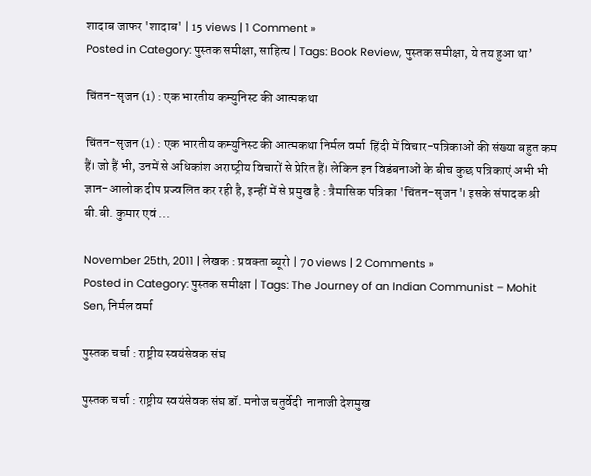शादाब जाफर 'शादाब' | 15 views | 1 Comment »
Posted in Category: पुस्तक समीक्षा, साहित्‍य | Tags: Book Review, पुस्तक समीक्षा, ये तय हुआ था’

चिंतन-सृजन (1) : एक भारतीय कम्युनिस्ट की आत्मकथा

चिंतन-सृजन (1) : एक भारतीय कम्युनिस्ट की आत्मकथा निर्मल वर्मा  हिंदी में विचार-पत्रिकाओं की संख्‍या बहुत कम हैं। जो हैं भी, उनमें से अधिकांश अराष्‍ट्रीय विचारों से प्रेरित हैं। लेकिन इन विडंबनाओं के बीच कुछ पत्रिकाएं अभी भी ज्ञान-आलोक दीप प्रज्‍वलित कर रही है, इन्‍हीं में से प्रमुख है : त्रैमासिक पत्रिका 'चिंतन-सृजन'। इसके संपादक श्री बी.बी. कुमार एवं ...

November 25th, 2011 | लेखक : प्रवक्‍ता ब्यूरो | 70 views | 2 Comments »
Posted in Category: पुस्तक समीक्षा | Tags: The Journey of an Indian Communist – Mohit Sen, निर्मल वर्मा

पुस्‍तक चर्चा : राष्ट्रीय स्वयंसेवक संघ

पुस्‍तक चर्चा : राष्ट्रीय स्वयंसेवक संघ डॉ. मनोज चतुर्वेदी  नानाजी देशमुख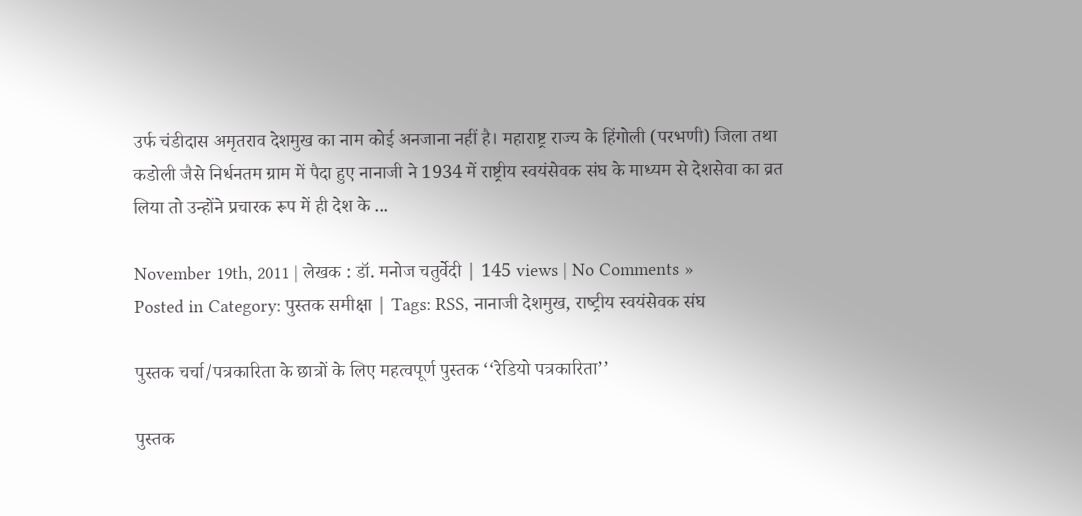उर्फ चंडीदास अमृतराव देशमुख का नाम कोई अनजाना नहीं है। महाराष्ट्र राज्य के हिंगोली (परभणी) जिला तथा कडोली जैसे निर्धनतम ग्राम में पैदा हुए नानाजी ने 1934 में राष्ट्रीय स्वयंसेवक संघ के माध्यम से देशसेवा का व्रत लिया तो उन्होंने प्रचारक रूप में ही देश के ...

November 19th, 2011 | लेखक : डॉ. मनोज चतुर्वेदी | 145 views | No Comments »
Posted in Category: पुस्तक समीक्षा | Tags: RSS, नानाजी देशमुख, राष्‍ट्रीय स्‍वयंसेवक संघ

पुस्तक चर्चा/पत्रकारिता के छात्रों के लिए महत्वपूर्ण पुस्तक ‘‘रेडियो पत्रकारिता’’

पुस्तक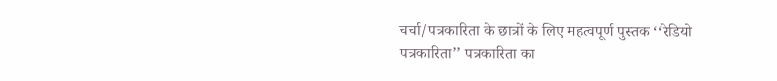चर्चा/पत्रकारिता के छात्रों के लिए महत्वपूर्ण पुस्तक ‘‘रेडियो पत्रकारिता’’ पत्रकारिता का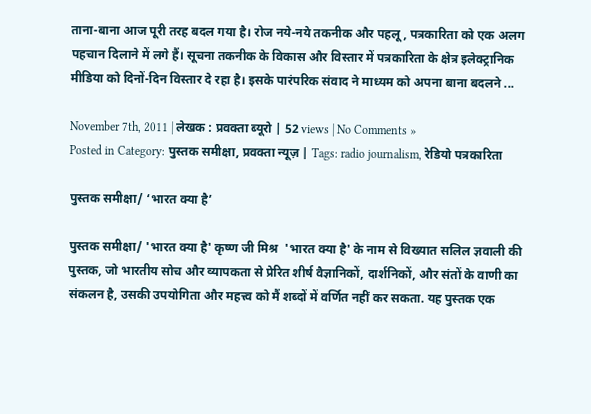ताना-बाना आज पूरी तरह बदल गया है। रोज नये-नये तकनीक और पहलू, पत्रकारिता को एक अलग पहचान दिलाने में लगे हैं। सूचना तकनीक के विकास और विस्तार में पत्रकारिता के क्षेत्र इलेक्ट्रानिक मीडिया को दिनों-दिन विस्तार दे रहा है। इसके पारंपरिक संवाद ने माध्यम को अपना बाना बदलने ...

November 7th, 2011 | लेखक : प्रवक्‍ता ब्यूरो | 52 views | No Comments »
Posted in Category: पुस्तक समीक्षा, प्रवक्ता न्यूज़ | Tags: radio journalism, रेडियो पत्रकारिता

पुस्‍तक समीक्षा/ ‘भारत क्‍या है’

पुस्‍तक समीक्षा/ 'भारत क्‍या है' कृष्ण जी मिश्र  'भारत क्‍या है' के नाम से विख्यात सलिल ज्ञवाली की पुस्तक, जो भारतीय सोच और व्यापकता से प्रेरित शीर्ष वैज्ञानिकों, दार्शनिकों, और संतों के वाणी का संकलन है, उसकी उपयोगिता और महत्त्व को मैं शब्दों में वर्णित नहीं कर सकता. यह पुस्तक एक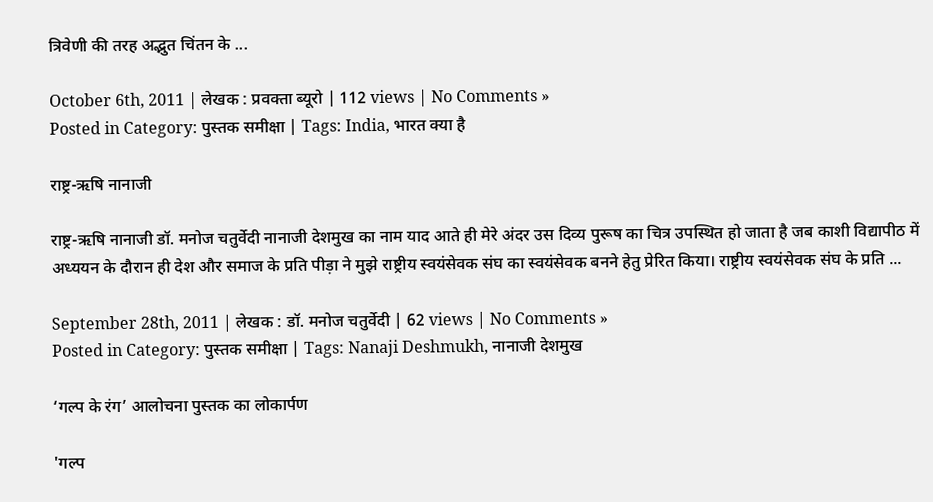त्रिवेणी की तरह अद्भुत चिंतन के ...

October 6th, 2011 | लेखक : प्रवक्‍ता ब्यूरो | 112 views | No Comments »
Posted in Category: पुस्तक समीक्षा | Tags: India, भारत क्‍या है

राष्ट्र-ऋषि नानाजी

राष्ट्र-ऋषि नानाजी डॉ. मनोज चतुर्वेदी नानाजी देशमुख का नाम याद आते ही मेरे अंदर उस दिव्य पुरूष का चित्र उपस्थित हो जाता है जब काशी विद्यापीठ में अध्ययन के दौरान ही देश और समाज के प्रति पीड़ा ने मुझे राष्ट्रीय स्वयंसेवक संघ का स्वयंसेवक बनने हेतु प्रेरित किया। राष्ट्रीय स्वयंसेवक संघ के प्रति ...

September 28th, 2011 | लेखक : डॉ. मनोज चतुर्वेदी | 62 views | No Comments »
Posted in Category: पुस्तक समीक्षा | Tags: Nanaji Deshmukh, नानाजी देशमुख

‘गल्प के रंग’ आलोचना पुस्तक का लोकार्पण

'गल्प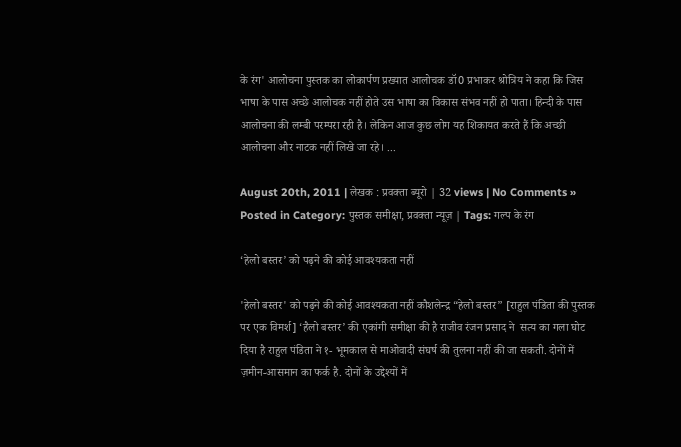के रंग' आलोचना पुस्तक का लोकार्पण प्रख्यात आलोचक डॉ0 प्रभाकर श्रोत्रिय ने कहा कि जिस भाषा के पास अच्छे आलोचक नहीं होते उस भाषा का विकास संभव नहीं हो पाता। हिन्दी के पास आलोचना की लम्बी परम्परा रही है। लेकिन आज कुछ लोग यह शिकायत करते हैं कि अच्छी आलोचना और नाटक नहीं लिखे जा रहे। ...

August 20th, 2011 | लेखक : प्रवक्‍ता ब्यूरो | 32 views | No Comments »
Posted in Category: पुस्तक समीक्षा, प्रवक्ता न्यूज़ | Tags: गल्प के रंग

‘हेलो बस्‍तर’ को पढ़ने की कोई आवश्‍यकता नहीं

'हेलो बस्‍तर' को पढ़ने की कोई आवश्‍यकता नहीं कौशलेन्‍द्र “हेलो बस्तर” [राहुल पंडिता की पुस्तक पर एक विमर्श] ‘हैलो बस्‍तर’ की एकांगी समीक्षा की है राजीव रंजन प्रसाद ने  सत्‍य का गला घोट दिया है राहुल पंडिता ने १- भूमकाल से माओवादी संघर्ष की तुलना नहीं की जा सकती. दोनों में ज़मीन-आसमान का फर्क है. दोनों के उद्देश्यों में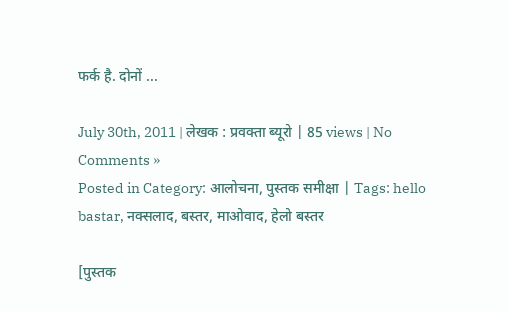फर्क है. दोनों ...

July 30th, 2011 | लेखक : प्रवक्‍ता ब्यूरो | 85 views | No Comments »
Posted in Category: आलोचना, पुस्तक समीक्षा | Tags: hello bastar, नक्‍सलाद, बस्‍तर, माओवाद, हेलो बस्‍तर

[पुस्‍तक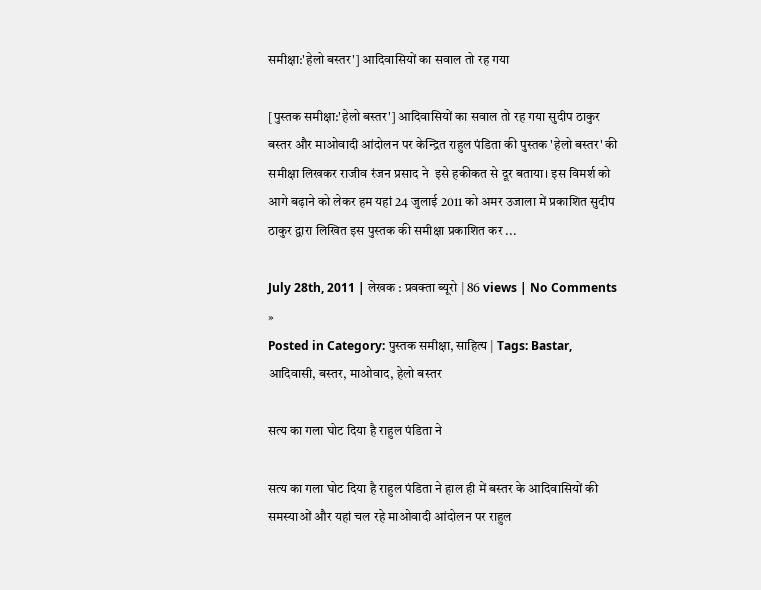समीक्षा:'हेलो बस्तर'] आदिवासियों का सवाल तो रह गया

[पुस्‍तक समीक्षा:'हेलो बस्तर'] आदिवासियों का सवाल तो रह गया सुदीप ठाकुर  बस्‍तर और माओवादी आंदोलन पर केन्द्रित राहुल पंडिता की पुस्तक 'हेलो बस्तर' की समीक्षा लिखकर राजीव रंजन प्रसाद ने  इसे हकीकत से दूर बताया। इस विमर्श को आगे बढ़ाने को लेकर हम यहां 24 जुलाई 2011 को अमर उजाला में प्रकाशित सुदीप ठाकुर द्वारा लिखित इस पुस्‍तक की समीक्षा प्रकाशित कर ...

July 28th, 2011 | लेखक : प्रवक्‍ता ब्यूरो | 86 views | No Comments »
Posted in Category: पुस्तक समीक्षा, साहित्‍य | Tags: Bastar, आदिवासी, बस्‍तर, माओवाद, हेलो बस्‍तर

सत्‍य का गला घोट दिया है राहुल पंडिता ने

सत्‍य का गला घोट दिया है राहुल पंडिता ने हाल ही में बस्‍तर के आदिवासियों की समस्‍याओं और यहां चल रहे माओवादी आंदोलन पर राहुल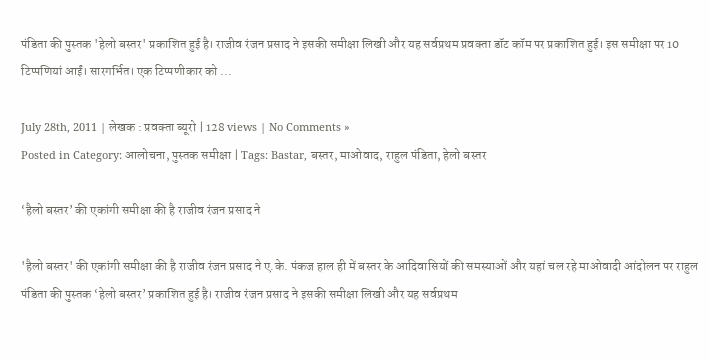पंडिता की पुस्‍तक 'हेलो बस्‍तर' प्रकाशित हुई है। राजीव रंजन प्रसाद ने इसकी समीक्षा लिखी और यह सर्वप्रथम प्रवक्‍ता डॉट कॉम पर प्रकाशित हुई। इस समीक्षा पर 10 टिप्‍पणियां आईं। सारगर्भित। एक टिप्‍पणीकार को ...

July 28th, 2011 | लेखक : प्रवक्‍ता ब्यूरो | 128 views | No Comments »
Posted in Category: आलोचना, पुस्तक समीक्षा | Tags: Bastar, बस्‍तर, माओवाद, राहुल पंडिता, हेलो बस्‍तर

‘हैलो बस्‍तर’ की एकांगी समीक्षा की है राजीव रंजन प्रसाद ने

'हैलो बस्‍तर' की एकांगी समीक्षा की है राजीव रंजन प्रसाद ने ए.के. पंकज हाल ही में बस्‍तर के आदिवासियों की समस्‍याओं और यहां चल रहे माओवादी आंदोलन पर राहुल पंडिता की पुस्‍तक ‘हेलो बस्‍तर’ प्रकाशित हुई है। राजीव रंजन प्रसाद ने इसकी समीक्षा लिखी और यह सर्वप्रथम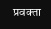प्रवक्‍ता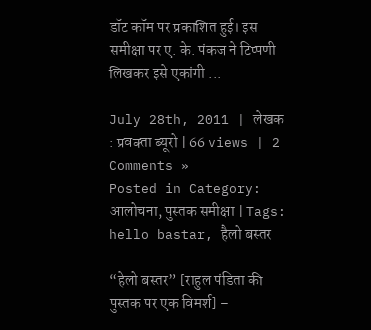डॉट कॉम पर प्रकाशित हुई। इस समीक्षा पर ए. के. पंकज ने टिप्‍पणी लिखकर इसे एकांगी ...

July 28th, 2011 | लेखक : प्रवक्‍ता ब्यूरो | 66 views | 2 Comments »
Posted in Category: आलोचना, पुस्तक समीक्षा | Tags: hello bastar, हैलो बस्‍तर

“हेलो बस्तर” [राहुल पंडिता की पुस्तक पर एक विमर्श] –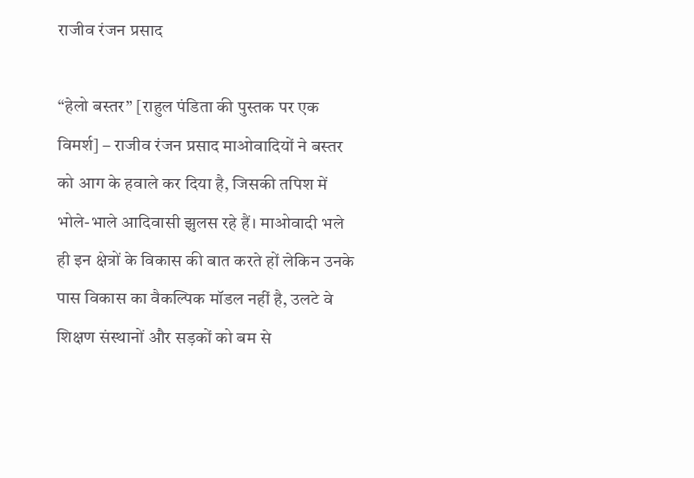राजीव रंजन प्रसाद

“हेलो बस्तर” [राहुल पंडिता की पुस्तक पर एक विमर्श] – राजीव रंजन प्रसाद माओवादियों ने बस्‍तर को आग के हवाले कर दिया है, जिसकी तपिश में भोले-भाले आदिवासी झुलस रहे हैं। माओवादी भले ही इन क्षेत्रों के विकास की बात करते हों लेकिन उनके पास विकास का वैकल्पिक मॉडल नहीं है, उलटे वे शिक्षण संस्‍थानों और सड़कों को बम से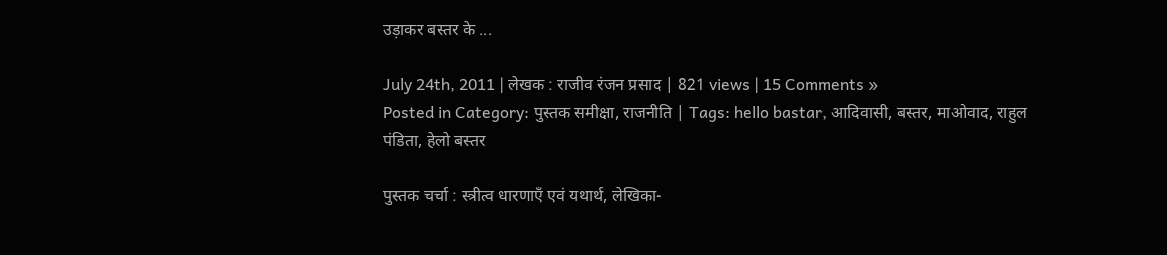उड़ाकर बस्‍तर के ...

July 24th, 2011 | लेखक : राजीव रंजन प्रसाद | 821 views | 15 Comments »
Posted in Category: पुस्तक समीक्षा, राजनीति | Tags: hello bastar, आदिवासी, बस्‍तर, माओवाद, राहुल पंडिता, हेलो बस्‍तर

पुस्‍तक चर्चा : स्त्रीत्व धारणाएँ एवं यथार्थ, लेखिका-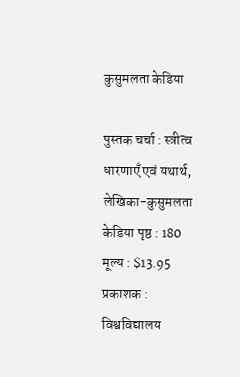कुसुमलता केडिया

पुस्‍तक चर्चा : स्त्रीत्व धारणाएँ एवं यथार्थ, लेखिका-कुसुमलता केडिया पृष्ठ : 180 मूल्य : $13.95 प्रकाशक : विश्वविद्यालय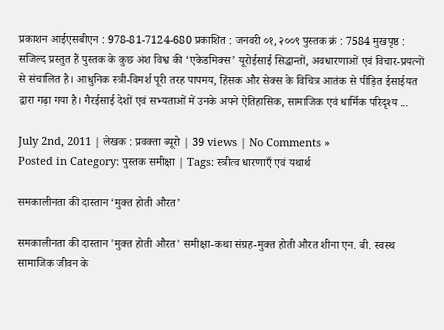प्रकाशन आईएसबीएन : 978-81-7124-680 प्रकाशित : जनवरी ०१, २००९ पुस्तक क्रं : 7584 मुखपृष्ठ : सजिल्द प्रस्तुत हैं पुस्तक के कुछ अंश विश्व की ‘एकेडमिक्स’ यूरोईसाई सिद्धान्तों, अवधारणाओं एवं विचार-प्रयत्नों से संचालित है। आधुनिक स्त्री-विमर्श पूरी तरह पापमय, हिंसक और सेक्स के विचित्र आतंक से पीड़ित ईसाईयत द्वारा गढ़ा गया है। गैरईसाई देशों एवं सभ्यताओं में उनके अपने ऐतिहासिक, सामाजिक एवं धार्मिक परिदृश्य ...

July 2nd, 2011 | लेखक : प्रवक्‍ता ब्यूरो | 39 views | No Comments »
Posted in Category: पुस्तक समीक्षा | Tags: स्त्रीत्व धारणाएँ एवं यथार्थ

समकालीनता की दास्तान ‘मुक्त होती औरत’

समकालीनता की दास्तान 'मुक्त होती औरत' समीक्षा-कथा संग्रह-मुक्त होती औरत शीना एन. बी. स्वस्थ सामाजिक जीवन के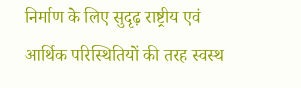निर्माण के लिए सुदृढ़ राष्ट्रीय एवं आर्थिक परिस्थितियों की तरह स्वस्थ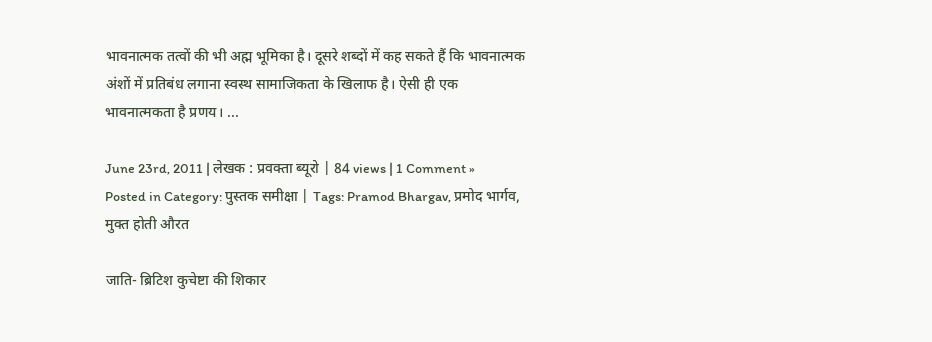भावनात्मक तत्वों की भी अह्म भूमिका है। दूसरे शब्दों में कह सकते हैं कि भावनात्मक अंशों में प्रतिबंध लगाना स्वस्थ सामाजिकता के खिलाफ है। ऐसी ही एक भावनात्मकता है प्रणय। ...

June 23rd, 2011 | लेखक : प्रवक्‍ता ब्यूरो | 84 views | 1 Comment »
Posted in Category: पुस्तक समीक्षा | Tags: Pramod Bhargav, प्रमोद भार्गव, मुक्‍त होती औरत

जाति- ब्रिटिश कुचेष्टा की शिकार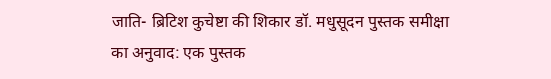जाति- ब्रिटिश कुचेष्टा की शिकार डॉ. मधुसूदन पुस्तक समीक्षा का अनुवाद: एक पुस्तक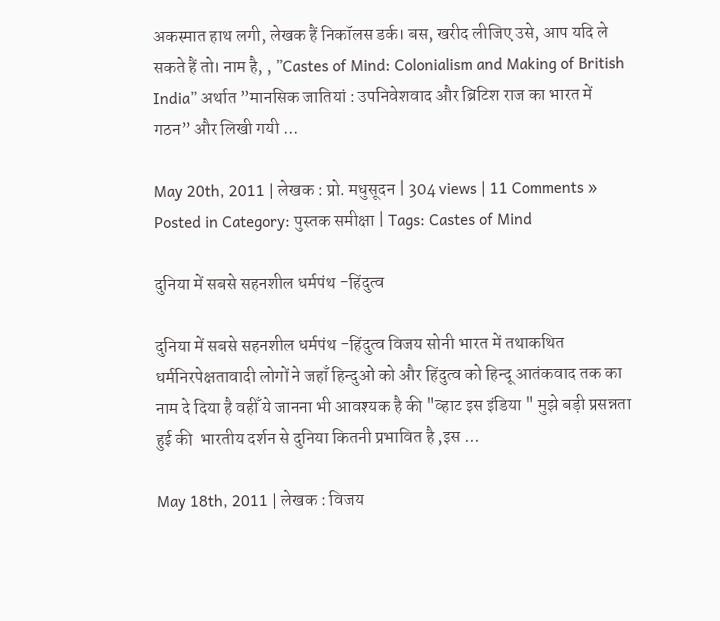अकस्मात हाथ लगी, लेखक हैं निकॉलस डर्क। बस, खरीद लीजिए उसे, आप यदि ले सकते हैं तो। नाम है, , ”Castes of Mind: Colonialism and Making of British India” अर्थात ”मानसिक जातियां : उपनिवेशवाद और ब्रिटिश राज का भारत में गठन” और लिखी गयी ...

May 20th, 2011 | लेखक : प्रो. मधुसूदन | 304 views | 11 Comments »
Posted in Category: पुस्तक समीक्षा | Tags: Castes of Mind

दुनिया में सबसे सहनशील धर्मपंथ -हिंदुत्व

दुनिया में सबसे सहनशील धर्मपंथ -हिंदुत्व विजय सोनी भारत में तथाकथित धर्मनिरपेक्षतावादी लोगों ने जहाँ हिन्दुओं को और हिंदुत्व को हिन्दू आतंकवाद तक का नाम दे दिया है वहीँ ये जानना भी आवश्यक है की "व्हाट इस इंडिया " मुझे बड़ी प्रसन्नता हुई की  भारतीय दर्शन से दुनिया कितनी प्रभावित है ,इस ...

May 18th, 2011 | लेखक : विजय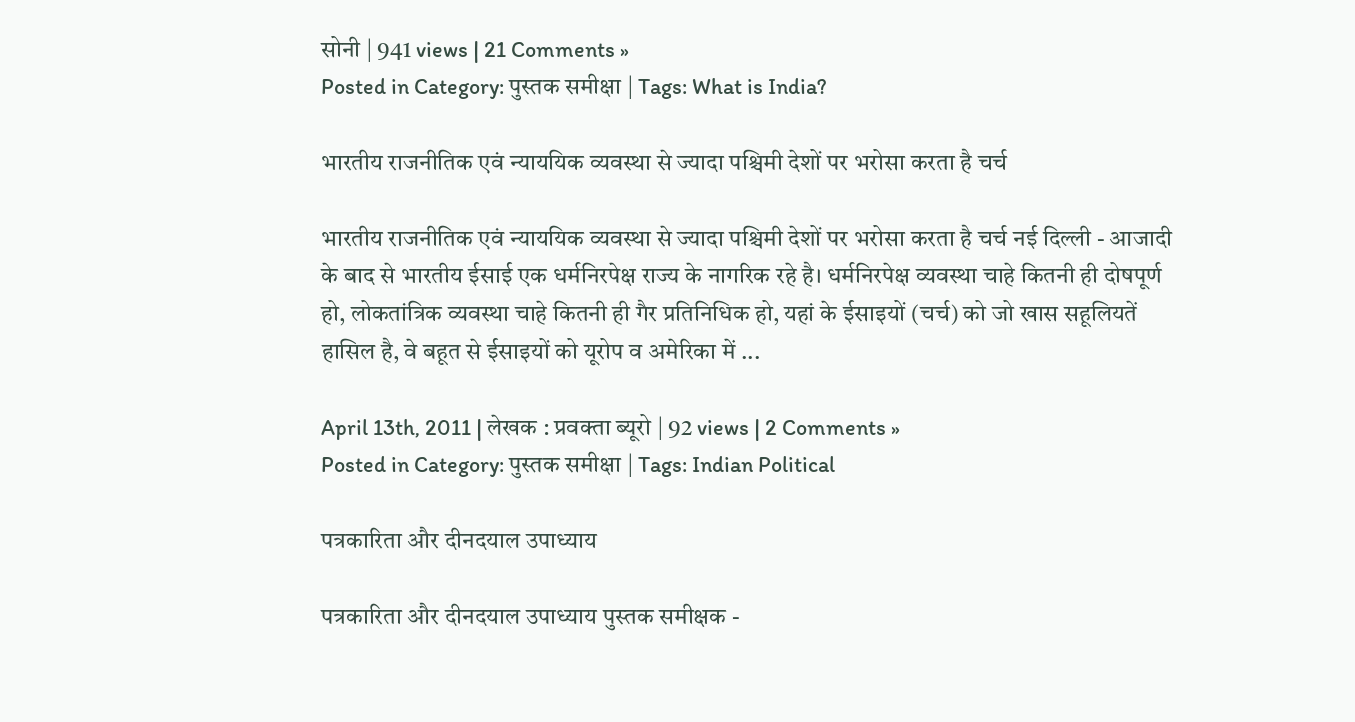सोनी | 941 views | 21 Comments »
Posted in Category: पुस्तक समीक्षा | Tags: What is India?

भारतीय राजनीतिक एवं न्याययिक व्यवस्था से ज्यादा पश्चिमी देशों पर भरोसा करता है चर्च

भारतीय राजनीतिक एवं न्याययिक व्यवस्था से ज्यादा पश्चिमी देशों पर भरोसा करता है चर्च नई दिल्ली - आजादी के बाद से भारतीय ईसाई एक धर्मनिरपेक्ष राज्य के नागरिक रहे है। धर्मनिरपेक्ष व्यवस्था चाहे कितनी ही दोषपूर्ण हो, लोकतांत्रिक व्यवस्था चाहे कितनी ही गैर प्रतिनिधिक हो, यहां के ईसाइयों (चर्च) को जो खास सहूलियतें हासिल है, वे बहूत से ईसाइयों को यूरोप व अमेरिका में ...

April 13th, 2011 | लेखक : प्रवक्‍ता ब्यूरो | 92 views | 2 Comments »
Posted in Category: पुस्तक समीक्षा | Tags: Indian Political

पत्रकारिता और दीनदयाल उपाध्याय

पत्रकारिता और दीनदयाल उपाध्याय पुस्‍तक समीक्षक -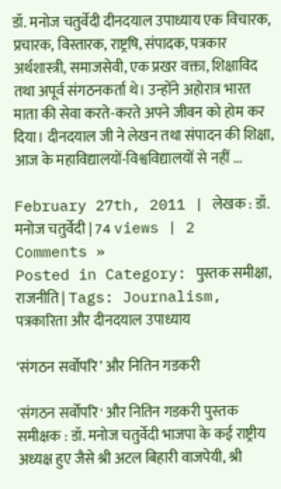डॉ. मनोज चतुर्वेदी दीनदयाल उपाध्याय एक विचारक, प्रचारक, विस्तारक, राष्ट्रषि, संपादक, पत्रकार अर्थशास्त्री, समाजसेवी, एक प्रखर वक्ता, शिक्षाविद तथा अपूर्व संगठनकर्ता थे। उन्होंने अहोरात्र भारत माता की सेवा करते-करते अपने जीवन को होम कर दिया। दीनदयाल जी ने लेखन तथा संपादन की शिक्षा, आज के महाविद्यालयों-विश्वविद्यालयों से नहीं ...

February 27th, 2011 | लेखक : डॉ. मनोज चतुर्वेदी | 74 views | 2 Comments »
Posted in Category: पुस्तक समीक्षा, राजनीति | Tags: Journalism, पत्रकारिता और दीनदयाल उपाध्याय

‘संगठन सर्वोपरि’ और नितिन गडकरी

'संगठन सर्वोपरि' और नितिन गडकरी पुस्‍तक समीक्षक : डॉ. मनोज चतुर्वेदी भाजपा के कई राष्ट्रीय अध्यक्ष हुए जैसे श्री अटल बिहारी वाजपेयी, श्री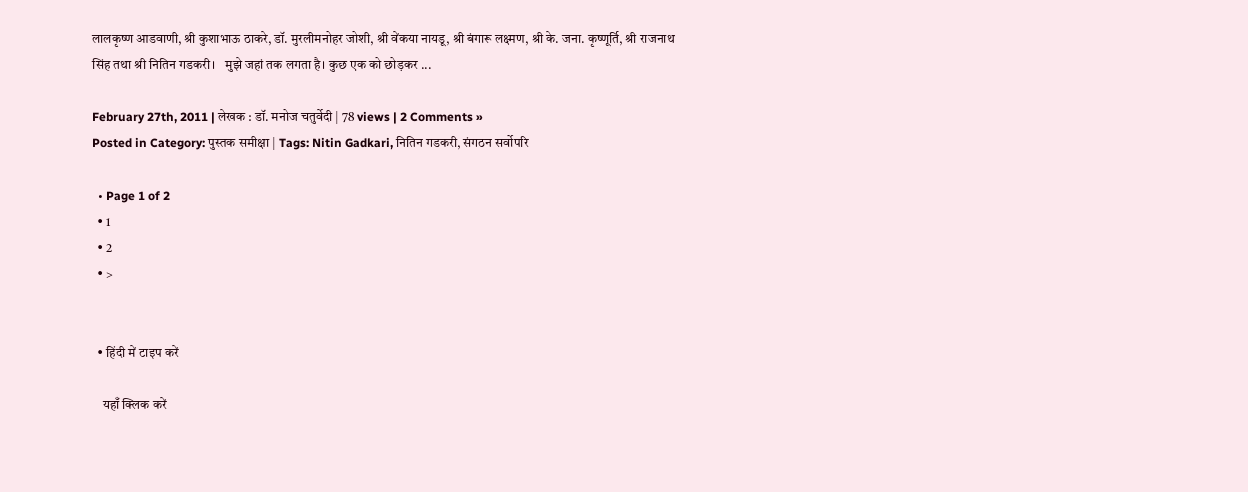लालकृष्ण आडवाणी, श्री कुशाभाऊ ठाकरे, डॉ. मुरलीमनोहर जोशी, श्री वेंकया नायडू, श्री बंगारू लक्ष्मण, श्री के. जना. कृष्णूर्ति, श्री राजनाथ सिंह तथा श्री नितिन गडकरी।   मुझे जहां तक लगता है। कुछ एक को छोड़कर ...

February 27th, 2011 | लेखक : डॉ. मनोज चतुर्वेदी | 78 views | 2 Comments »
Posted in Category: पुस्तक समीक्षा | Tags: Nitin Gadkari, नितिन गडकरी, संगठन सर्वोपरि

  • Page 1 of 2
  • 1
  • 2
  • >


  • हिंदी में टाइप करें

    यहाँ क्लिक करें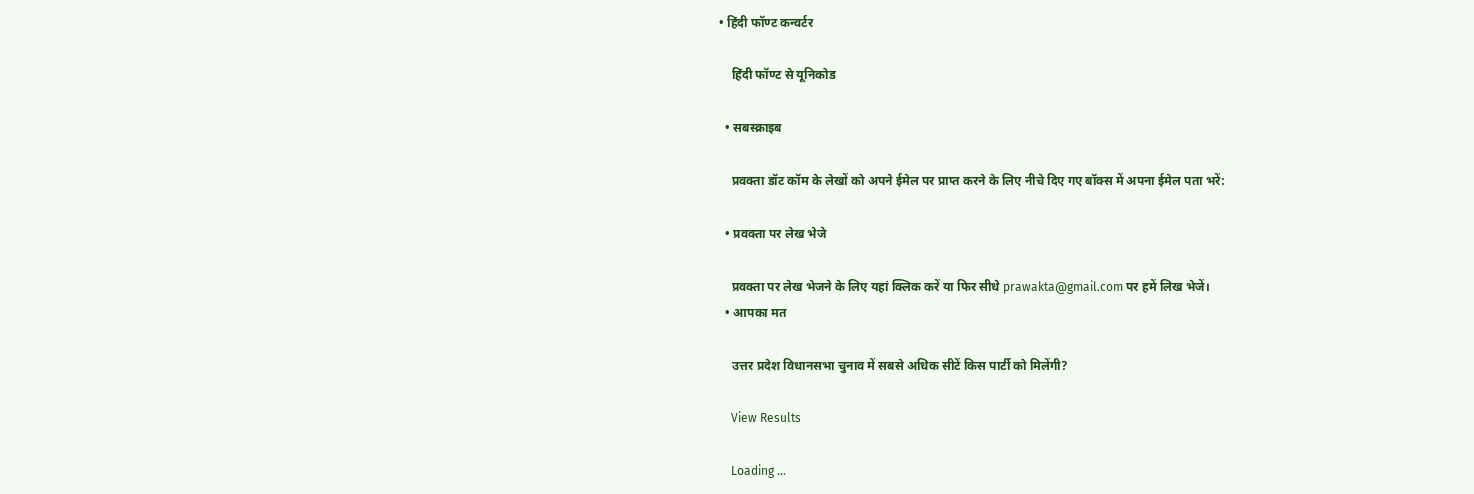• हिंदी फॉण्ट कन्वर्टर

    हिंदी फॉण्ट से यूनिकोड

  • सबस्क्राइब

    प्रवक्‍ता डॉट कॉम के लेखों को अपने ईमेल पर प्राप्त करने के लिए नीचे दिए गए बॉक्‍स में अपना ईमेल पता भरें:

  • प्रवक्ता पर लेख भेजे

    प्रवक्ता पर लेख भेजने के लिए यहां क्लिक करें या फिर सीधे prawakta@gmail.com पर हमें लिख भेजें।
  • आपका मत

    उत्तर प्रदेश विधानसभा चुनाव में सबसे अधिक सीटें किस पार्टी को मिलेंगी?

    View Results

    Loading ...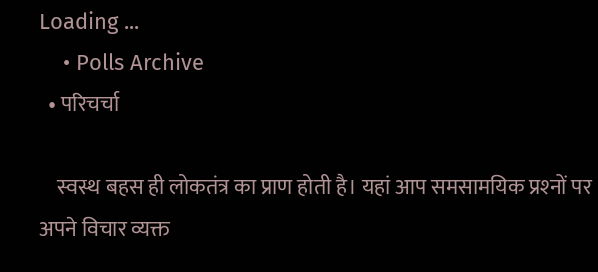Loading ...
    • Polls Archive
  • परिचर्चा

    स्वस्थ बहस ही लोकतंत्र का प्राण होती है। यहां आप समसामयिक प्रश्‍नों पर अपने विचार व्यक्त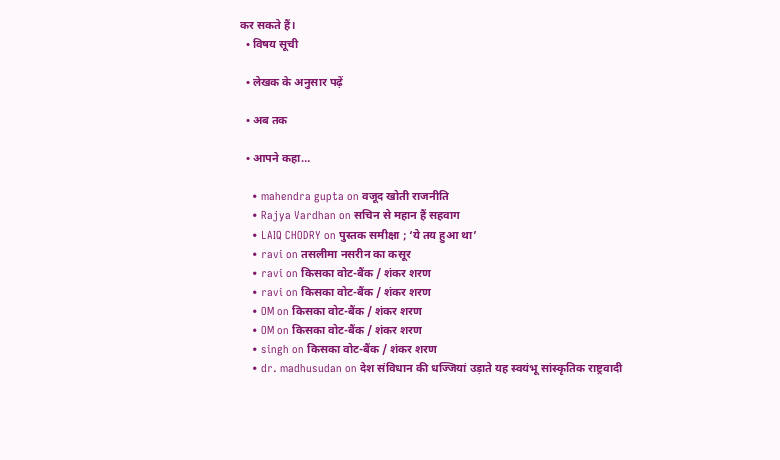कर सकते हैं।
  • विषय सूची

  • लेखक के अनुसार पढ़ें

  • अब तक

  • आपने कहा…

    • mahendra gupta on वजूद खोती राजनीति
    • Rajya Vardhan on सचिन से महान हैं सहवाग
    • LAIQ CHODRY on पुस्तक समीक्षा ; ‘ये तय हुआ था’
    • ravi on तसलीमा नसरीन का कसूर
    • ravi on किसका वोट-बैंक / शंकर शरण
    • ravi on किसका वोट-बैंक / शंकर शरण
    • OM on किसका वोट-बैंक / शंकर शरण
    • OM on किसका वोट-बैंक / शंकर शरण
    • singh on किसका वोट-बैंक / शंकर शरण
    • dr. madhusudan on देश संविधान की धज्जियां उड़ाते यह स्वयंभू सांस्कृतिक राष्ट्रवादी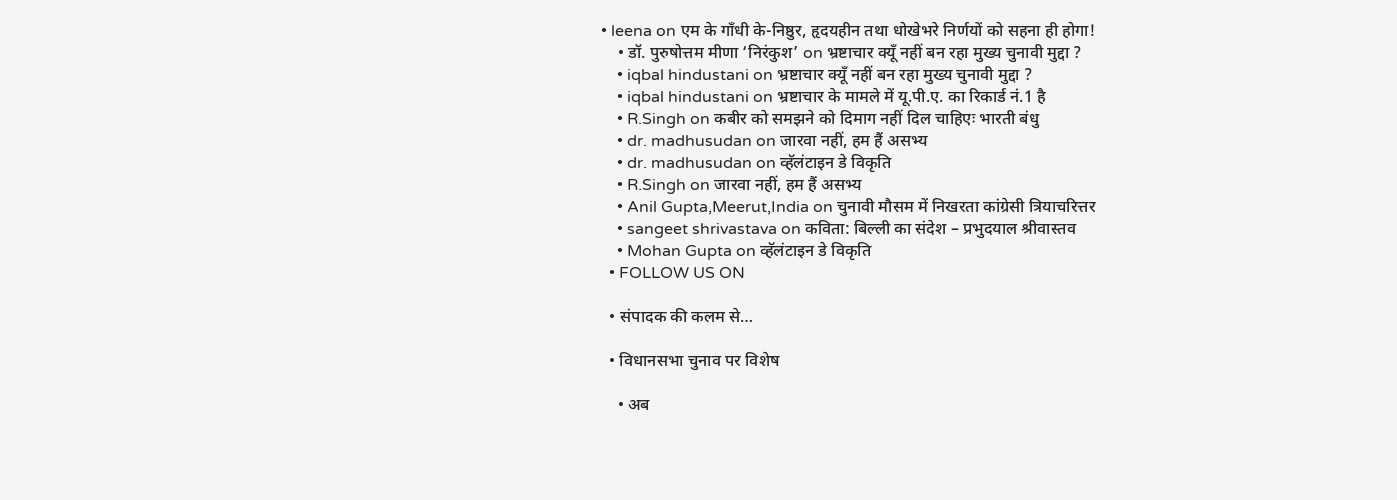• leena on एम के गॉंधी के-निष्ठुर, हृदयहीन तथा धोखेभरे निर्णयों को सहना ही होगा!
    • डॉ. पुरुषोत्तम मीणा ‘निरंकुश’ on भ्रष्टाचार क्यूँ नहीं बन रहा मुख्य चुनावी मुद्दा ?
    • iqbal hindustani on भ्रष्टाचार क्यूँ नहीं बन रहा मुख्य चुनावी मुद्दा ?
    • iqbal hindustani on भ्रष्टाचार के मामले में यू.पी.ए. का रिकार्ड नं.1 है
    • R.Singh on कबीर को समझने को दिमाग नहीं दिल चाहिएः भारती बंधु
    • dr. madhusudan on जारवा नहीं, हम हैं असभ्य
    • dr. madhusudan on व्हॅलंटाइन डे विकृति
    • R.Singh on जारवा नहीं, हम हैं असभ्य
    • Anil Gupta,Meerut,India on चुनावी मौसम में निखरता कांग्रेसी त्रियाचरित्तर
    • sangeet shrivastava on कविता: बिल्ली का संदेश – प्रभुदयाल श्रीवास्तव
    • Mohan Gupta on व्हॅलंटाइन डे विकृति
  • FOLLOW US ON

  • संपादक की कलम से…

  • विधानसभा चुनाव पर विशेष

    • अब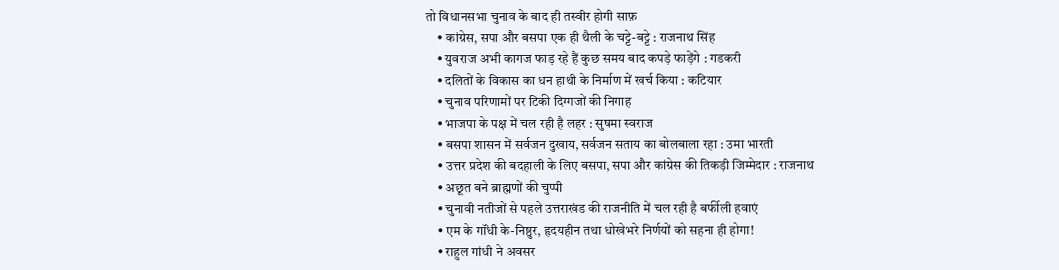तो विधानसभा चुनाव के बाद ही तस्वीर होगी साफ़
    • कांग्रेस, सपा और बसपा एक ही थैली के चट्टे-बट्टे : राजनाथ सिंह
    • युवराज अभी कागज फाड़ रहे हैं कुछ समय बाद कपड़े फाड़ेंगे : गडकरी
    • दलितों के विकास का धन हाथी के निर्माण में खर्च किया : कटियार
    • चुनाव परिणामों पर टिकी दिग्गजों की निगाह
    • भाजपा के पक्ष में चल रही है लहर : सुषमा स्‍वराज
    • बसपा शासन में सर्वजन दुखाय, सर्वजन सताय का बोलबाला रहा : उमा भारती
    • उत्तर प्रदेश की बदहाली के लिए बसपा, सपा और कांग्रेस की तिकड़ी जिम्मेदार : राजनाथ
    • अछूत बने ब्राह्मणों की चुप्पी
    • चुनावी नतीजों से पहले उत्तराखंड की राजनीति में चल रही है बर्फीली हवाएं
    • एम के गॉंधी के-निष्ठुर, हृदयहीन तथा धोखेभरे निर्णयों को सहना ही होगा!
    • राहुल गांधी ने अवसर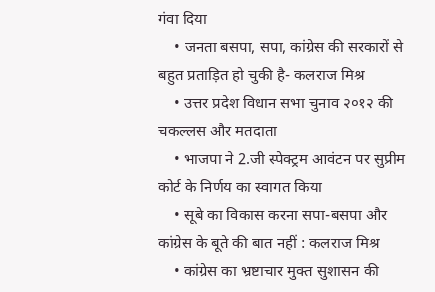गंवा दिया
    • जनता बसपा, सपा, कांग्रेस की सरकारों से बहुत प्रताड़ित हो चुकी है- कलराज मिश्र
    • उत्तर प्रदेश विधान सभा चुनाव २०१२ की चकल्लस और मतदाता
    • भाजपा ने 2.जी स्पेक्ट्रम आवंटन पर सुप्रीम कोर्ट के निर्णय का स्वागत किया
    • सूबे का विकास करना सपा-बसपा और कांग्रेस के बूते की बात नहीं : कलराज मिश्र
    • कांग्रेस का भ्रष्टाचार मुक्त सुशासन की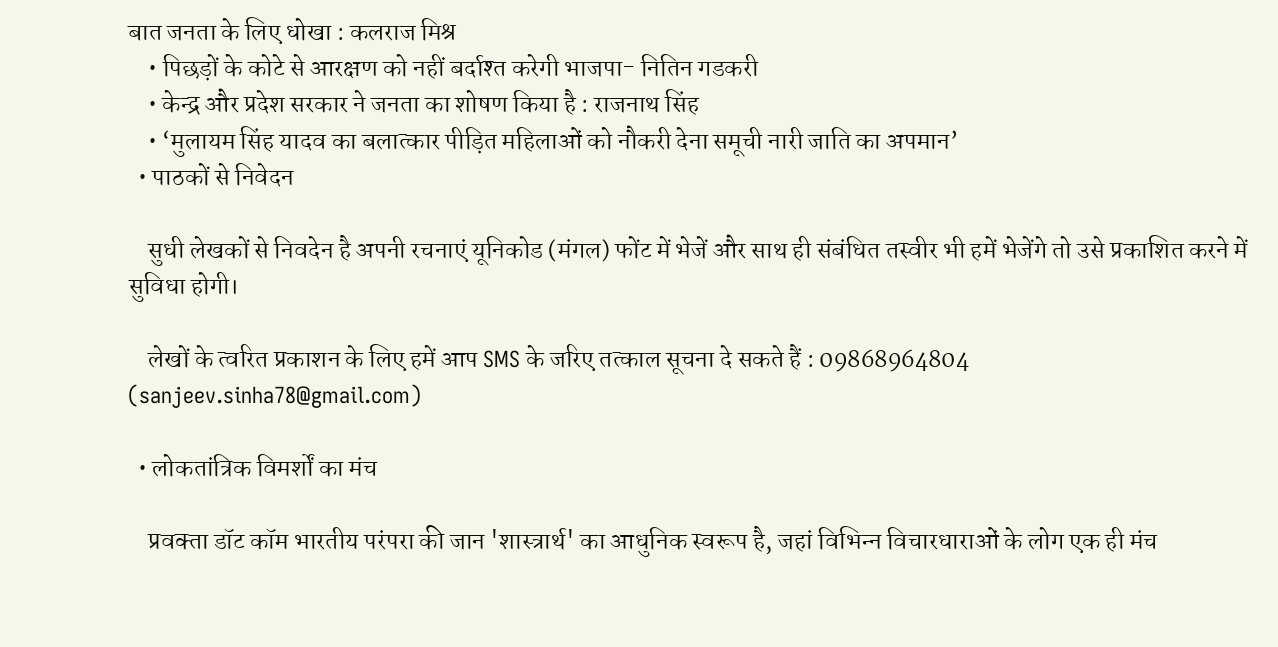बात जनता के लिए धोखा : कलराज मिश्र
    • पिछड़ों के कोटे से आरक्षण को नहीं बर्दाश्त करेगी भाजपा- नितिन गडकरी
    • केन्द्र और प्रदेश सरकार ने जनता का शोषण किया है : राजनाथ सिंह
    • ‘मुलायम सिंह यादव का बलात्कार पीड़ित महिलाओं को नौकरी देना समूची नारी जाति का अपमान’
  • पाठकों से निवेदन

    सुधी लेखकों से निवदेन है अपनी रचनाएं यूनिकोड (मंगल) फोंट में भेजें और साथ ही संबंधित तस्‍वीर भी हमें भेजेंगे तो उसे प्रकाशित करने में सुविधा होगी।

    लेखों के त्‍वरित प्रकाशन के लिए हमें आप SMS के जरिए तत्‍काल सूचना दे सकते हैं : 09868964804 (sanjeev.sinha78@gmail.com)

  • लोकतांत्रिक विमर्शों का मंच

    प्रवक्‍ता डॉट कॉम भारतीय परंपरा की जान 'शास्त्रार्थ' का आधुनिक स्‍वरूप है, जहां विभिन्‍न विचारधाराओं के लोग एक ही मंच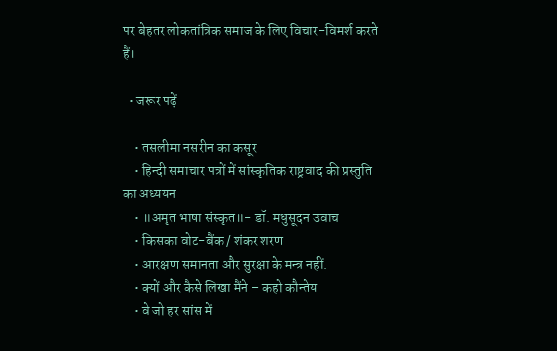पर बेहतर लोकतांत्रिक समाज के लिए विचार-विमर्श करते हैं।

  • जरूर पढ़ें

    • तसलीमा नसरीन का कसूर
    • हिन्दी समाचार पत्रों में सांस्कृतिक राष्ट्रवाद की प्रस्तुति का अध्ययन
    • ॥अमृत भाषा संस्कृत॥- डॉ. मधुसूदन उवाच
    • किसका वोट-बैंक / शंकर शरण
    • आरक्षण समानता और सुरक्षा के मन्त्र नहीं.
    • क्यों और कैसे लिखा मैंने – कहो कौन्तेय
    • वे जो हर सांस में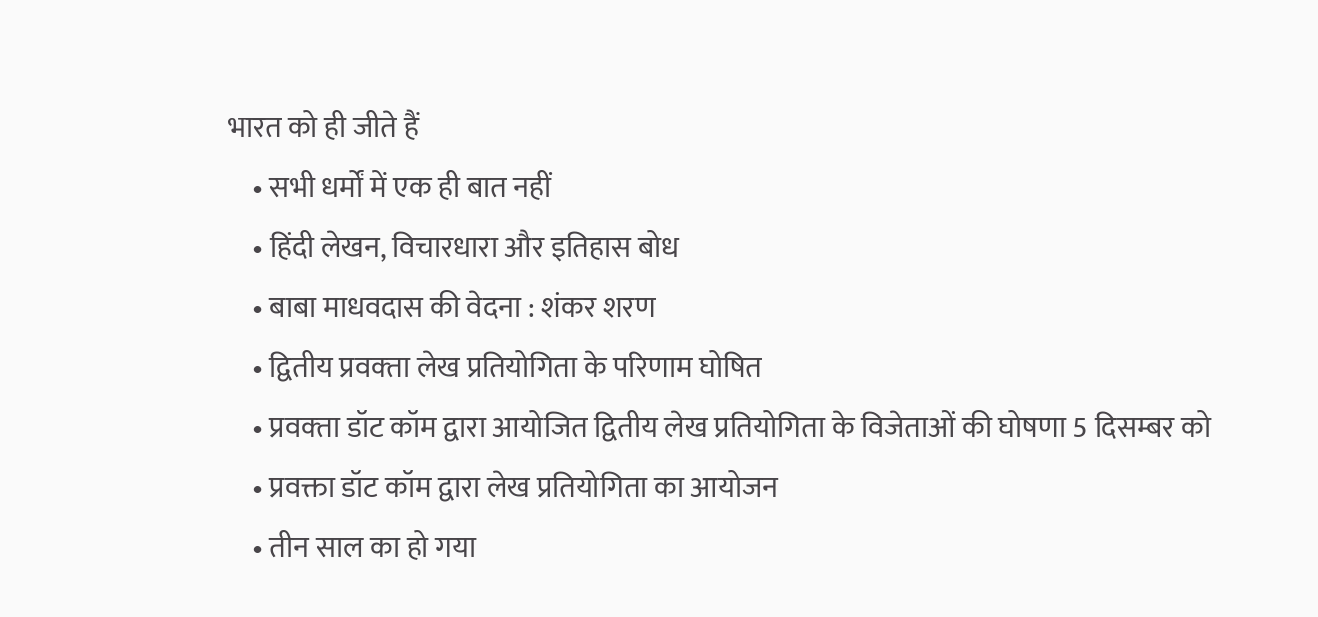भारत को ही जीते हैं
    • सभी धर्मों में एक ही बात नहीं
    • हिंदी लेखन, विचारधारा और इतिहास बोध
    • बाबा माधवदास की वेदना : शंकर शरण
    • द्वितीय प्रवक्‍ता लेख प्रतियोगिता के परिणाम घोषित
    • प्रवक्‍ता डॉट कॉम द्वारा आयोजित द्वितीय लेख प्रतियोगिता के विजेताओं की घोषणा 5 दिसम्‍बर को
    • प्रवक्ता डॉट कॉम द्वारा लेख प्रतियोगिता का आयोजन
    • तीन साल का हो गया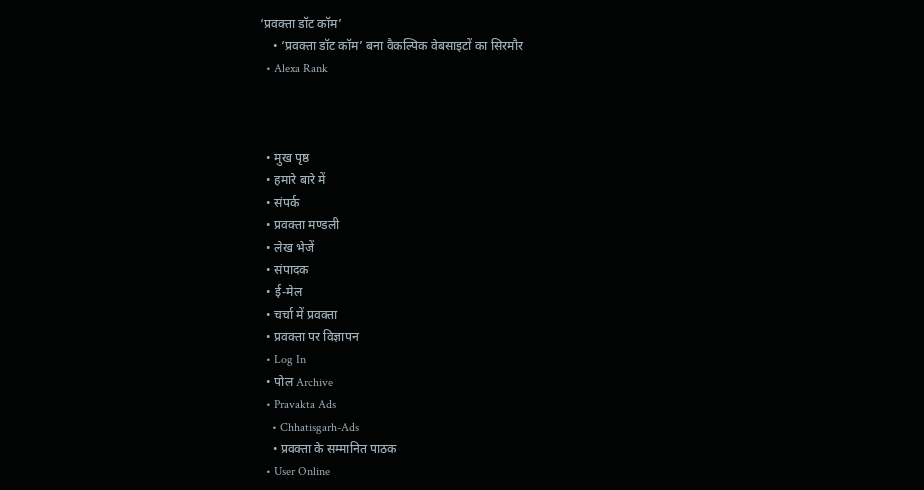‘प्रवक्‍ता डॉट कॉम’
    • ‘प्रवक्‍ता डॉट कॉम’ बना वैकल्पिक वेबसाइटों का सिरमौर
  • Alexa Rank



  • मुख पृष्ठ
  • हमारे बारे में
  • संपर्क
  • प्रवक्‍ता मण्डली
  • लेख भेजें
  • संपादक
  • ई-मेल
  • चर्चा में प्रवक्‍ता
  • प्रवक्ता पर विज्ञापन
  • Log In
  • पोल Archive
  • Pravakta Ads
    • Chhatisgarh-Ads
    • प्रवक्‍ता के सम्‍मानित पाठक
  • User Online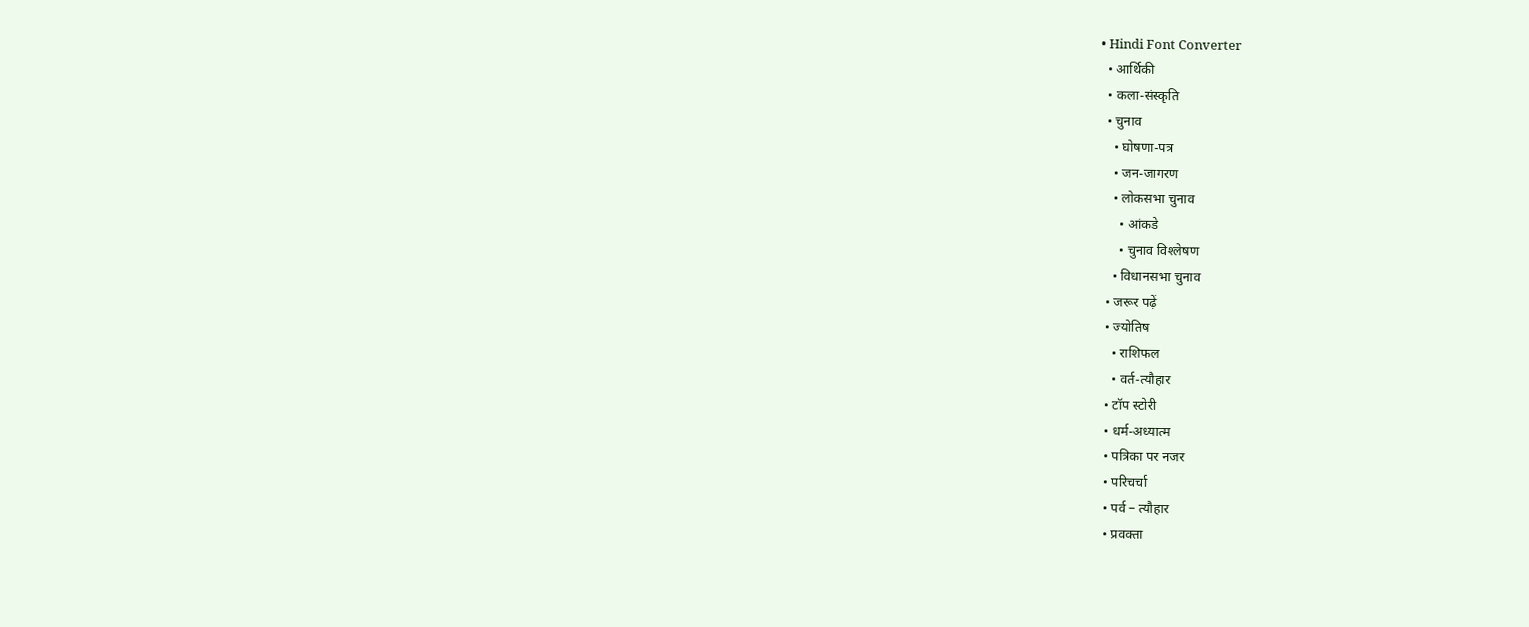• Hindi Font Converter
  • आर्थिकी
  • कला-संस्कृति
  • चुनाव
    • घोषणा-पत्र
    • जन-जागरण
    • लोकसभा चुनाव
      • आंकडे
      • चुनाव विश्‍लेषण
    • विधानसभा चुनाव
  • जरूर पढ़ें
  • ज्योतिष
    • राशिफल
    • वर्त-त्यौहार
  • टॉप स्टोरी
  • धर्म-अध्यात्म
  • पत्रिका पर नजर
  • परिचर्चा
  • पर्व – त्यौहार
  • प्रवक्ता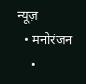न्यूज़
  • मनोरंजन
    •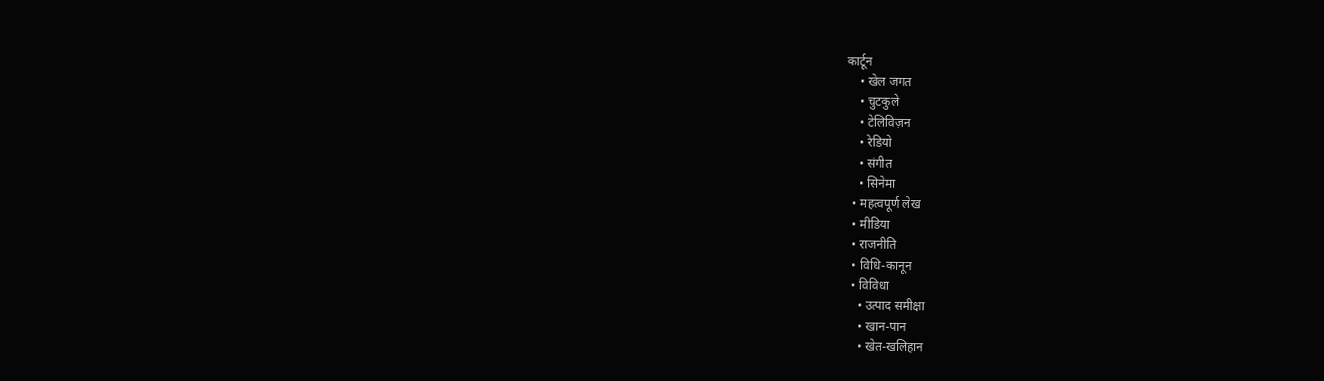कार्टून
    • खेल जगत
    • चुटकुले
    • टेलिविज़न
    • रेडियो
    • संगीत
    • सिनेमा
  • महत्वपूर्ण लेख
  • मीडिया
  • राजनीति
  • विधि-कानून
  • विविधा
    • उत्‍पाद समीक्षा
    • खान-पान
    • खेत-खलिहान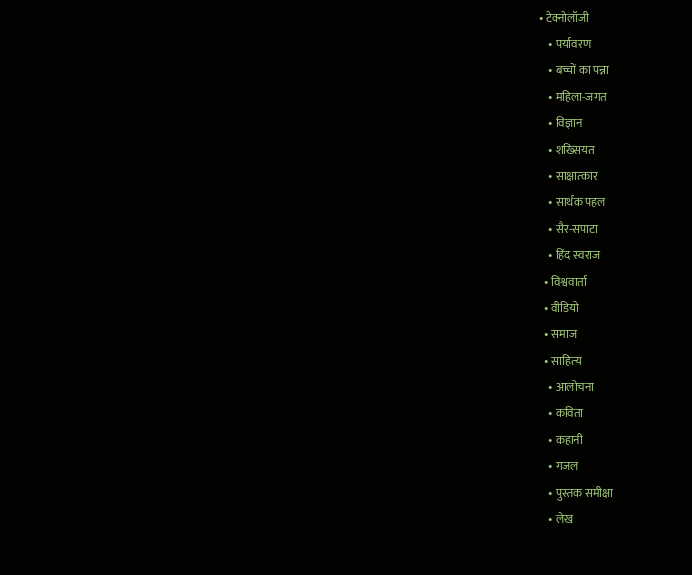• टेक्नोलॉजी
    • पर्यावरण
    • बच्चों का पन्ना
    • महिला-जगत
    • विज्ञान
    • शख्सियत
    • साक्षात्‍कार
    • सार्थक पहल
    • सैर-सपाटा
    • हिंद स्‍वराज
  • विश्ववार्ता
  • वीडियो
  • समाज
  • साहित्‍य
    • आलोचना
    • कविता
    • कहानी
    • गजल
    • पुस्तक समीक्षा
    • लेख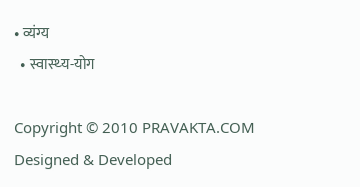• व्यंग्य
  • स्‍वास्‍थ्‍य-योग

Copyright © 2010 PRAVAKTA.COM
Designed & Developed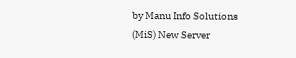by Manu Info Solutions (MiS) New Server